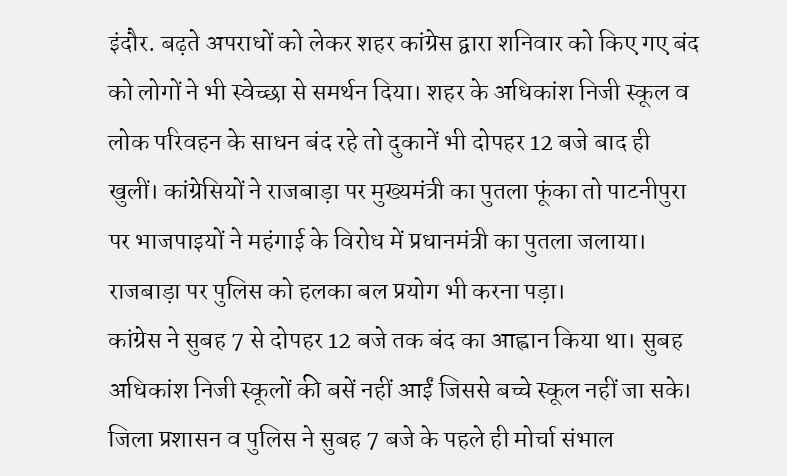इंदौर. बढ़ते अपराधों को लेकर शहर कांग्रेस द्वारा शनिवार को किए गए बंद को लोगों ने भी स्वेच्छा से समर्थन दिया। शहर के अधिकांश निजी स्कूल व लोक परिवहन के साधन बंद रहे तो दुकानें भी दोपहर 12 बजे बाद ही खुलीं। कांग्रेसियों ने राजबाड़ा पर मुख्यमंत्री का पुतला फूंका तो पाटनीपुरा पर भाजपाइयों ने महंगाई के विरोध में प्रधानमंत्री का पुतला जलाया। राजबाड़ा पर पुलिस को हलका बल प्रयोग भी करना पड़ा।
कांग्रेस ने सुबह 7 से दोपहर 12 बजे तक बंद का आह्वान किया था। सुबह अधिकांश निजी स्कूलों की बसें नहीं आईं जिससे बच्चे स्कूल नहीं जा सके। जिला प्रशासन व पुलिस ने सुबह 7 बजे के पहले ही मोर्चा संभाल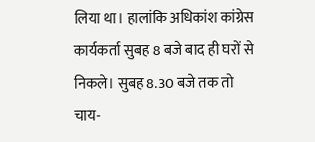लिया था। हालांकि अधिकांश कांग्रेस कार्यकर्ता सुबह 8 बजे बाद ही घरों से निकले। सुबह 8.30 बजे तक तो चाय-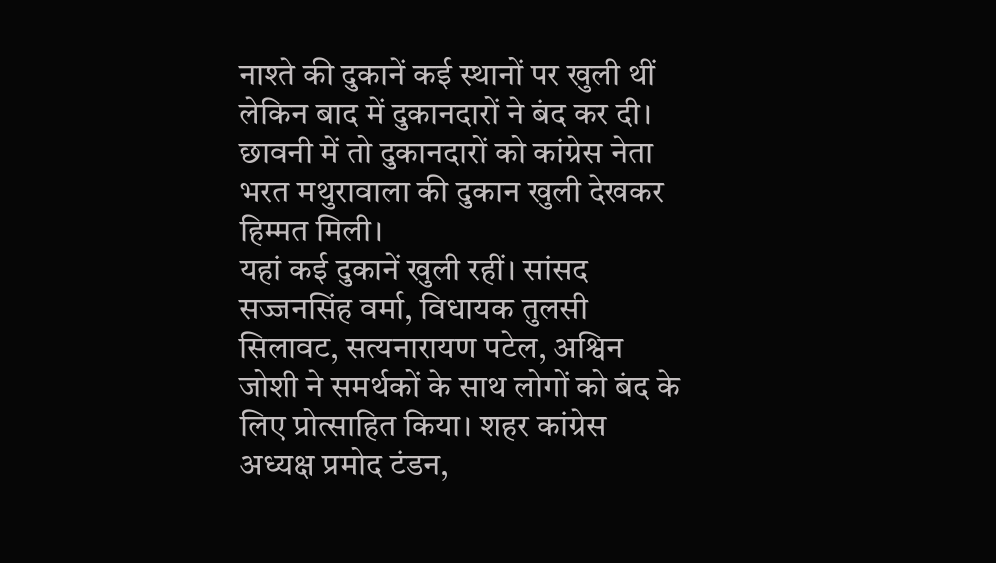नाश्ते की दुकानें कई स्थानों पर खुली थीं लेकिन बाद में दुकानदारों ने बंद कर दी। छावनी में तो दुकानदारों को कांग्रेस नेता भरत मथुरावाला की दुकान खुली देखकर हिम्मत मिली।
यहां कई दुकानें खुली रहीं। सांसद सज्जनसिंह वर्मा, विधायक तुलसी सिलावट, सत्यनारायण पटेल, अश्विन जोशी ने समर्थकों के साथ लोगों को बंद के लिए प्रोत्साहित किया। शहर कांग्रेस अध्यक्ष प्रमोद टंडन,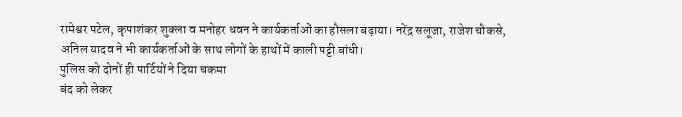रामेश्वर पटेल, कृपाशंकर शुक्ला व मनोहर धवन ने कार्यकर्ताओं का हौसला बढ़ाया। नरेंद्र सलूजा, राजेश चौकसे, अनिल यादव ने भी कार्यकर्ताओं के साथ लोगों के हाथों में काली पट्टी बांधी।
पुलिस को दोनों ही पार्टियों ने दिया चकमा
बंद को लेकर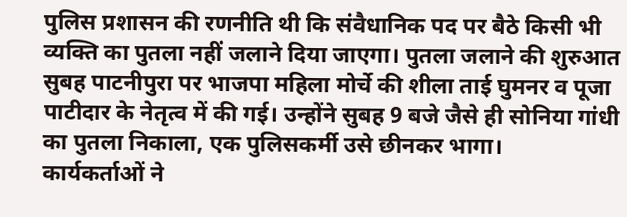पुलिस प्रशासन की रणनीति थी कि संवैधानिक पद पर बैठे किसी भी व्यक्ति का पुतला नहीं जलाने दिया जाएगा। पुतला जलाने की शुरुआत सुबह पाटनीपुरा पर भाजपा महिला मोर्चे की शीला ताई घुमनर व पूजा पाटीदार के नेतृत्व में की गई। उन्होंने सुबह 9 बजे जैसे ही सोनिया गांधी का पुतला निकाला, एक पुलिसकर्मी उसे छीनकर भागा।
कार्यकर्ताओं ने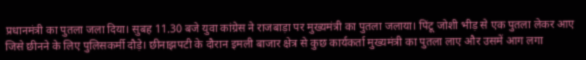प्रधानमंत्री का पुतला जला दिया। सुबह 11.30 बजे युवा कांग्रेस ने राजबाड़ा पर मुख्यमंत्री का पुतला जलाया। पिंटू जोशी भीड़ से एक पुतला लेकर आए जिसे छीनने के लिए पुलिसकर्मी दौड़े। छीनाझपटी के दौरान इमली बाजार क्षेत्र से कुछ कार्यकर्ता मुख्यमंत्री का पुतला लाए और उसमें आग लगा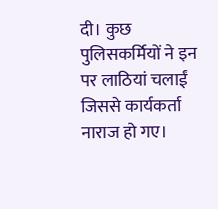दी। कुछ पुलिसकर्मियों ने इन पर लाठियां चलाईं जिससे कार्यकर्ता नाराज हो गए।